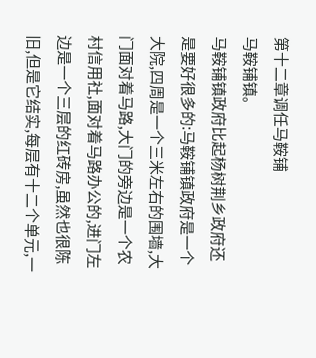第十二章调任马鞍铺
马鞍铺镇。
马鞍铺镇政府比起杨树荆乡政府还是要好很多的:马鞍铺镇政府是一个大院,四周是一个三米左右的围墙,大门面对着马路,大门的旁边是一个农村信用社,面对着马路办公的,进门左边是一个三层的红砖房,虽然也很陈旧,但是它结实,每层有十二个单元,一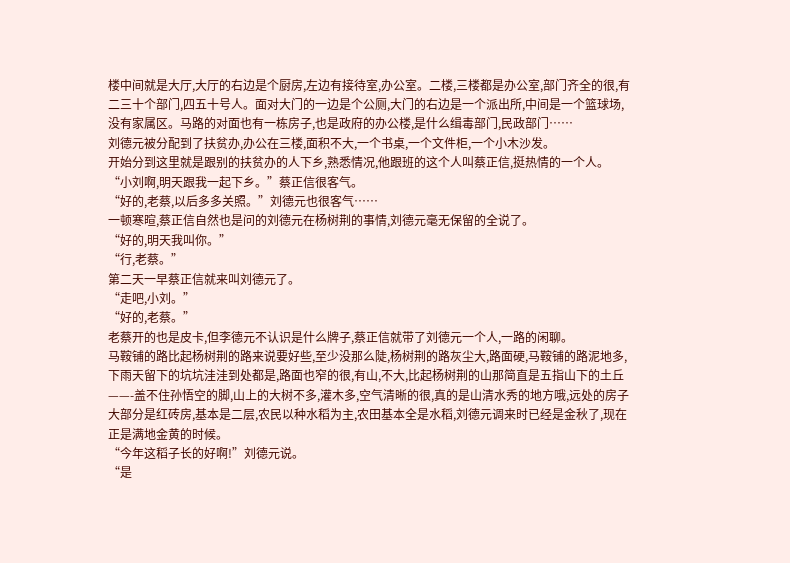楼中间就是大厅,大厅的右边是个厨房,左边有接待室,办公室。二楼,三楼都是办公室,部门齐全的很,有二三十个部门,四五十号人。面对大门的一边是个公厕,大门的右边是一个派出所,中间是一个篮球场,没有家属区。马路的对面也有一栋房子,也是政府的办公楼,是什么缉毒部门,民政部门……
刘德元被分配到了扶贫办,办公在三楼,面积不大,一个书桌,一个文件柜,一个小木沙发。
开始分到这里就是跟别的扶贫办的人下乡,熟悉情况,他跟班的这个人叫蔡正信,挺热情的一个人。
“小刘啊,明天跟我一起下乡。”蔡正信很客气。
“好的,老蔡,以后多多关照。”刘德元也很客气……
一顿寒暄,蔡正信自然也是问的刘德元在杨树荆的事情,刘德元毫无保留的全说了。
“好的,明天我叫你。”
“行,老蔡。”
第二天一早蔡正信就来叫刘德元了。
“走吧,小刘。”
“好的,老蔡。”
老蔡开的也是皮卡,但李德元不认识是什么牌子,蔡正信就带了刘德元一个人,一路的闲聊。
马鞍铺的路比起杨树荆的路来说要好些,至少没那么陡,杨树荆的路灰尘大,路面硬,马鞍铺的路泥地多,下雨天留下的坑坑洼洼到处都是,路面也窄的很,有山,不大,比起杨树荆的山那简直是五指山下的土丘——-盖不住孙悟空的脚,山上的大树不多,灌木多,空气清晰的很,真的是山清水秀的地方哦,远处的房子大部分是红砖房,基本是二层,农民以种水稻为主,农田基本全是水稻,刘德元调来时已经是金秋了,现在正是满地金黄的时候。
“今年这稻子长的好啊!”刘德元说。
“是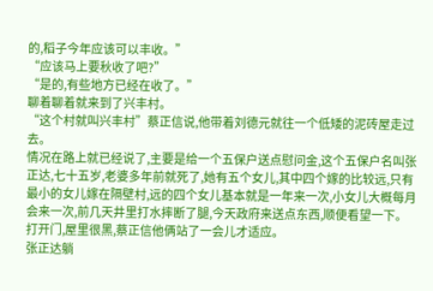的,稻子今年应该可以丰收。”
“应该马上要秋收了吧?”
“是的,有些地方已经在收了。”
聊着聊着就来到了兴丰村。
“这个村就叫兴丰村”蔡正信说,他带着刘德元就往一个低矮的泥砖屋走过去。
情况在路上就已经说了,主要是给一个五保户送点慰问金,这个五保户名叫张正达,七十五岁,老婆多年前就死了,她有五个女儿,其中四个嫁的比较远,只有最小的女儿嫁在隔壁村,远的四个女儿基本就是一年来一次,小女儿大概每月会来一次,前几天井里打水摔断了腿,今天政府来送点东西,顺便看望一下。
打开门,屋里很黑,蔡正信他俩站了一会儿才适应。
张正达躺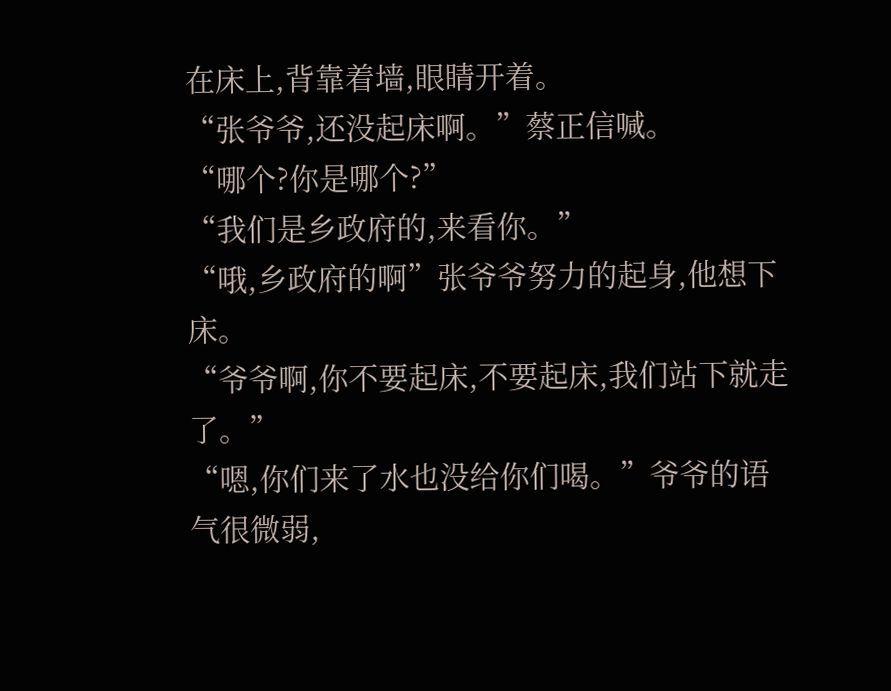在床上,背靠着墙,眼睛开着。
“张爷爷,还没起床啊。”蔡正信喊。
“哪个?你是哪个?”
“我们是乡政府的,来看你。”
“哦,乡政府的啊”张爷爷努力的起身,他想下床。
“爷爷啊,你不要起床,不要起床,我们站下就走了。”
“嗯,你们来了水也没给你们喝。”爷爷的语气很微弱,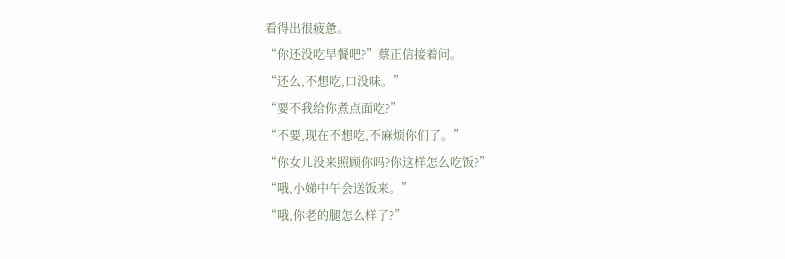看得出很疲惫。
“你还没吃早餐吧?”蔡正信接着问。
“还么,不想吃,口没味。”
“要不我给你煮点面吃?”
“不要,现在不想吃,不麻烦你们了。”
“你女儿没来照顾你吗?你这样怎么吃饭?”
“哦,小娣中午会送饭来。”
“哦,你老的腿怎么样了?”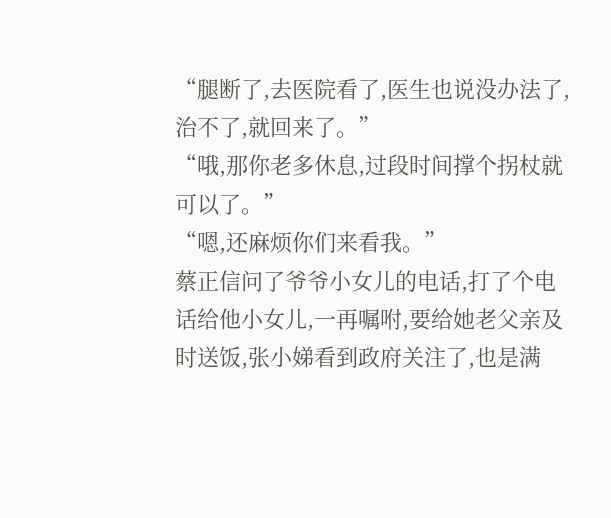“腿断了,去医院看了,医生也说没办法了,治不了,就回来了。”
“哦,那你老多休息,过段时间撑个拐杖就可以了。”
“嗯,还麻烦你们来看我。”
蔡正信问了爷爷小女儿的电话,打了个电话给他小女儿,一再嘱咐,要给她老父亲及时送饭,张小娣看到政府关注了,也是满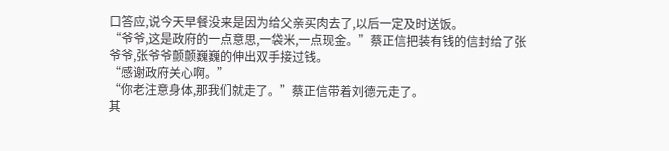口答应,说今天早餐没来是因为给父亲买肉去了,以后一定及时送饭。
“爷爷,这是政府的一点意思,一袋米,一点现金。”蔡正信把装有钱的信封给了张爷爷,张爷爷颤颤巍巍的伸出双手接过钱。
“感谢政府关心啊。”
“你老注意身体,那我们就走了。”蔡正信带着刘德元走了。
其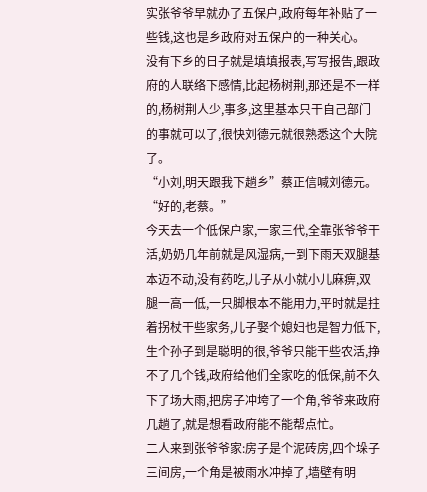实张爷爷早就办了五保户,政府每年补贴了一些钱,这也是乡政府对五保户的一种关心。
没有下乡的日子就是填填报表,写写报告,跟政府的人联络下感情,比起杨树荆,那还是不一样的,杨树荆人少,事多,这里基本只干自己部门的事就可以了,很快刘德元就很熟悉这个大院了。
“小刘,明天跟我下趟乡”蔡正信喊刘德元。
“好的,老蔡。”
今天去一个低保户家,一家三代,全靠张爷爷干活,奶奶几年前就是风湿病,一到下雨天双腿基本迈不动,没有药吃,儿子从小就小儿麻痹,双腿一高一低,一只脚根本不能用力,平时就是拄着拐杖干些家务,儿子娶个媳妇也是智力低下,生个孙子到是聪明的很,爷爷只能干些农活,挣不了几个钱,政府给他们全家吃的低保,前不久下了场大雨,把房子冲垮了一个角,爷爷来政府几趟了,就是想看政府能不能帮点忙。
二人来到张爷爷家:房子是个泥砖房,四个垛子三间房,一个角是被雨水冲掉了,墙壁有明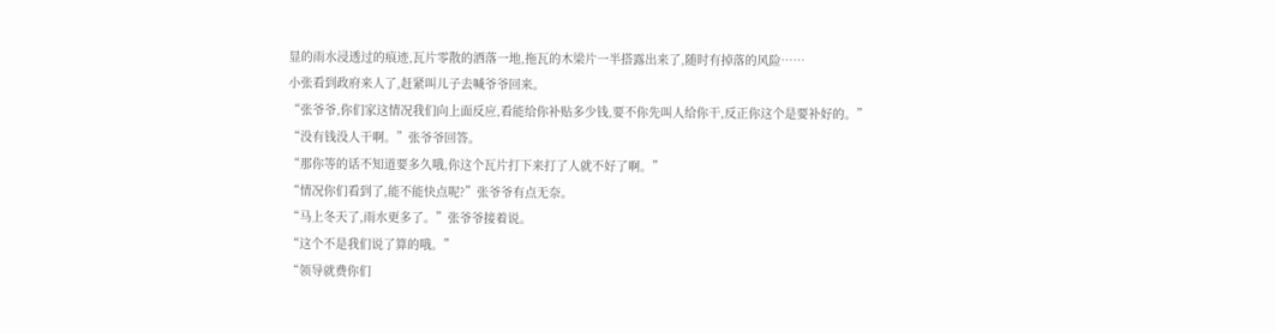显的雨水浸透过的痕迹,瓦片零散的洒落一地,拖瓦的木梁片一半搭露出来了,随时有掉落的风险……
小张看到政府来人了,赶紧叫儿子去喊爷爷回来。
“张爷爷,你们家这情况我们向上面反应,看能给你补贴多少钱,要不你先叫人给你干,反正你这个是要补好的。”
“没有钱没人干啊。”张爷爷回答。
“那你等的话不知道要多久哦,你这个瓦片打下来打了人就不好了啊。”
“情况你们看到了,能不能快点呢?”张爷爷有点无奈。
“马上冬天了,雨水更多了。”张爷爷接着说。
“这个不是我们说了算的哦。”
“领导就费你们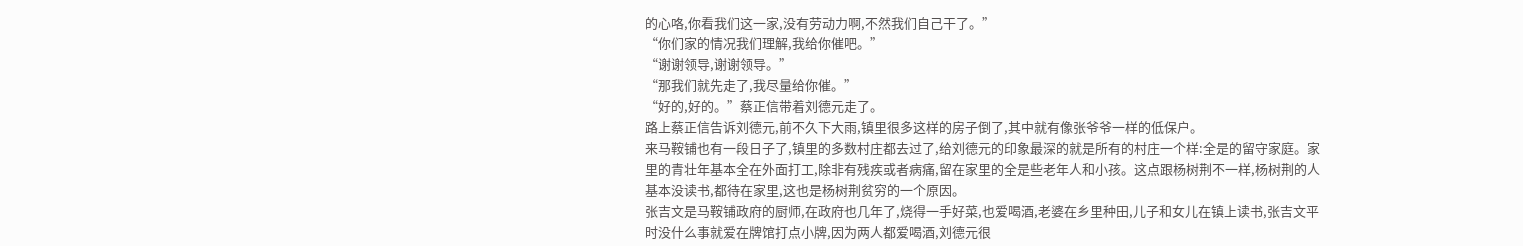的心咯,你看我们这一家,没有劳动力啊,不然我们自己干了。”
“你们家的情况我们理解,我给你催吧。”
“谢谢领导,谢谢领导。”
“那我们就先走了,我尽量给你催。”
“好的,好的。”蔡正信带着刘德元走了。
路上蔡正信告诉刘德元,前不久下大雨,镇里很多这样的房子倒了,其中就有像张爷爷一样的低保户。
来马鞍铺也有一段日子了,镇里的多数村庄都去过了,给刘德元的印象最深的就是所有的村庄一个样:全是的留守家庭。家里的青壮年基本全在外面打工,除非有残疾或者病痛,留在家里的全是些老年人和小孩。这点跟杨树荆不一样,杨树荆的人基本没读书,都待在家里,这也是杨树荆贫穷的一个原因。
张吉文是马鞍铺政府的厨师,在政府也几年了,烧得一手好菜,也爱喝酒,老婆在乡里种田,儿子和女儿在镇上读书,张吉文平时没什么事就爱在牌馆打点小牌,因为两人都爱喝酒,刘德元很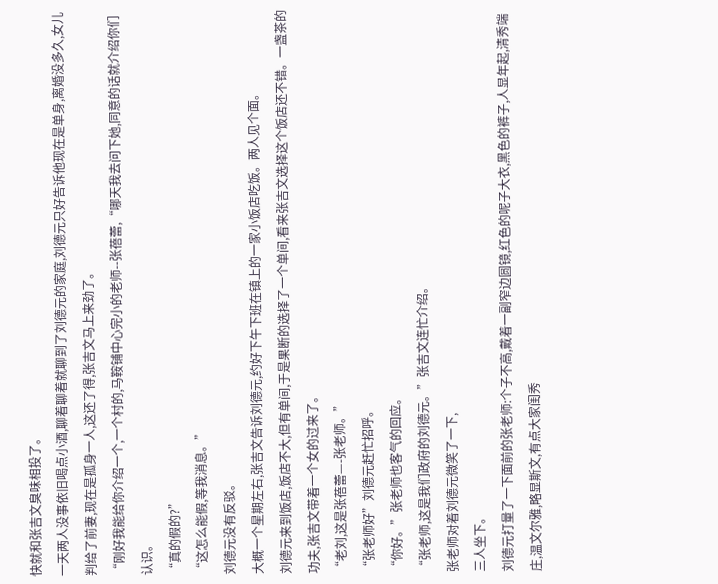快就和张吉文臭味相投了。
一天两人没事依旧喝点小酒,聊着聊着就聊到了刘德元的家庭,刘德元只好告诉他现在是单身,离婚没多久,女儿判给了前妻,现在是孤身一人,这还了得,张吉文马上来劲了。
“刚好我能给你介绍一个,一个村的,马鞍铺中心完小的老师--张蓓蕾,“哪天我去问下她,同意的话就介绍你们认识。
“真的假的?”
“这怎么能假,等我消息。”
刘德元没有反驳。
大概一个星期左右,张吉文告诉刘德元,约好下午下班在镇上的一家小饭店吃饭。两人见个面。
刘德元来到饭店,饭店不大,但有单间,于是果断的选择了一个单间,看来张吉文选择这个饭店还不错。一盏茶的功夫,张吉文带着一个女的过来了。
“老刘,这是张蓓蕾—-张老师。”
“张老师好”刘德元赶忙招呼。
“你好。”张老师也客气的回应。
“张老师,这是我们政府的刘德元。”张吉文连忙介绍。
张老师对着刘德元微笑了一下,
三人坐下。
刘德元打量了一下面前的张老师:个子不高,戴着一副窄边圆镜,红色的呢子大衣,黑色的裤子,人显年起,清秀端庄,温文尔雅,略显斯文,有点大家闺秀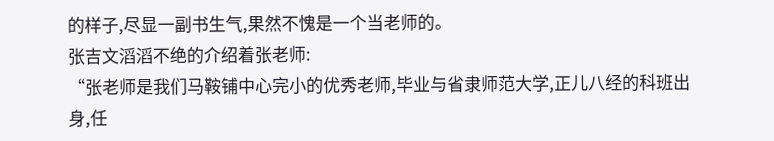的样子,尽显一副书生气,果然不愧是一个当老师的。
张吉文滔滔不绝的介绍着张老师:
“张老师是我们马鞍铺中心完小的优秀老师,毕业与省隶师范大学,正儿八经的科班出身,任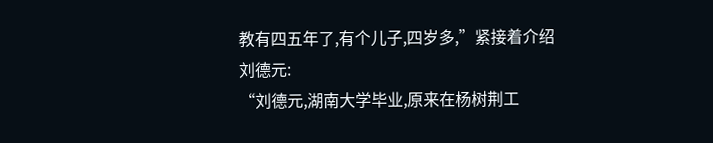教有四五年了,有个儿子,四岁多,”紧接着介绍刘德元:
“刘德元,湖南大学毕业,原来在杨树荆工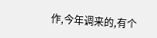作,今年调来的,有个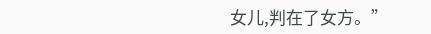女儿,判在了女方。”